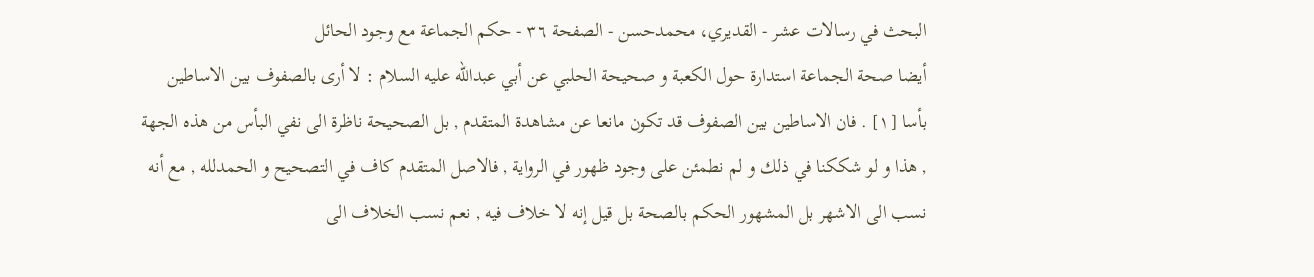البحث في رسالات عشر - القدیري، محمدحسن - الصفحة ٣٦ - حكم الجماعة مع وجود الحائل
أيضا صحة الجماعة استدارة حول الكعبة و صحيحة الحلبي عن أبي عبدالله عليه السلام : لا أرى بالصفوف بين الاساطين بأسا [١] . فان الاساطين بين الصفوف قد تكون مانعا عن مشاهدة المتقدم , بل الصحيحة ناظرة الى نفي البأس من هذه الجهة , هذا و لو شككنا في ذلك و لم نطمئن على وجود ظهور في الرواية , فالاصل المتقدم كاف في التصحيح و الحمدلله , مع أنه نسب الى الاشهر بل المشهور الحكم بالصحة بل قيل إنه لا خلاف فيه , نعم نسب الخلاف الى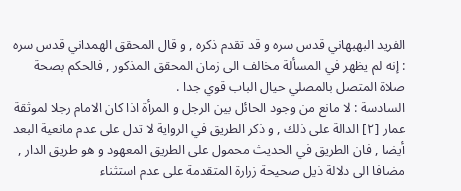الفريد البهبهاني قدس سره و قد تقدم ذكره , و قال المحقق الهمداني قدس سره : إنه لم يظهر في المسألة مخالف الى زمان المحقق المذكور , فالحكم بصحة صلاة المتصل بالمصلي حيال الباب قوي جدا .
السادسة : لا مانع من وجود الحائل بين الرجل و المرأة اذا كان الامام رجلا لموثقة عمار [٢] الدالة على ذلك , و ذكر الطريق في الرواية لا تدل على عدم مانعية البعد أيضا , فان الطريق في الحديث محمول على الطريق المعهود و هو طريق الدار , مضافا الى دلالة ذيل صحيحة زرارة المتقدمة على عدم استثناء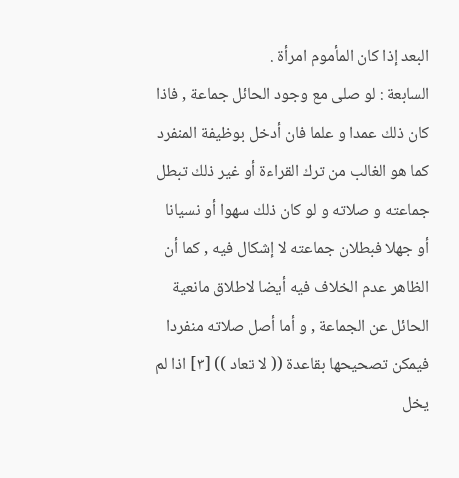البعد إذا كان المأموم امرأة .
السابعة : لو صلى مع وجود الحائل جماعة , فاذا كان ذلك عمدا و علما فان أدخل بوظيفة المنفرد كما هو الغالب من ترك القراءة أو غير ذلك تبطل جماعته و صلاته و لو كان ذلك سهوا أو نسيانا أو جهلا فبطلان جماعته لا إشكال فيه , كما أن الظاهر عدم الخلاف فيه أيضا لاطلاق مانعية الحائل عن الجماعة , و أما أصل صلاته منفردا فيمكن تصحيحها بقاعدة (( لا تعاد )) [٣] اذا لم يخل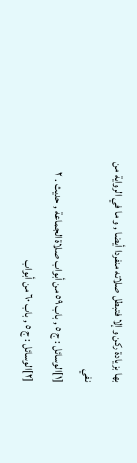بها بزيادة ركن و إلا فتبطل صلاته منفردا أيضا , و ما في الرواية من نفي
[١]الوسائل : ج ٥ , باب ٥٩ من أبواب صلاة الجماعة , حديث . ٢
[٢]الوسائل : ج ٥ , باب ٦٠ من أبواب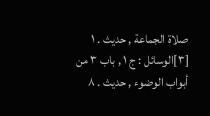صلاة الجماعة , حديث . ١
[٣]الوسائل : ج ١ , باب ٣ من أبواب الوضوء , حديث . ٨